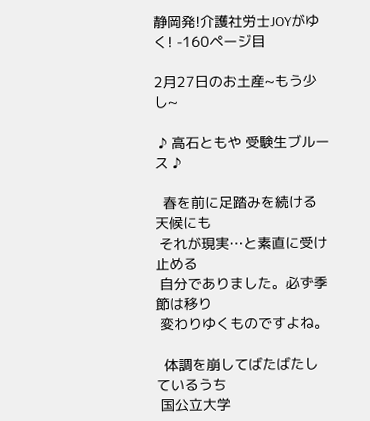静岡発!介護社労士JOYがゆく! -160ページ目

2月27日のお土産~もう少し~

 ♪ 高石ともや 受験生ブルース ♪

  春を前に足踏みを続ける天候にも
 それが現実…と素直に受け止める
 自分でありました。必ず季節は移り
 変わりゆくものですよね。

  体調を崩してばたばたしているうち
 国公立大学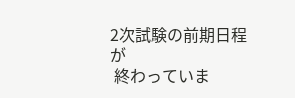2次試験の前期日程が
 終わっていま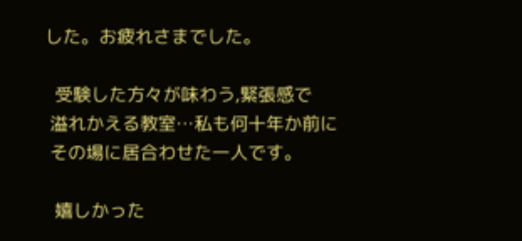した。お疲れさまでした。

  受験した方々が味わう,緊張感で
 溢れかえる教室…私も何十年か前に
 その場に居合わせた一人です。

  嬉しかった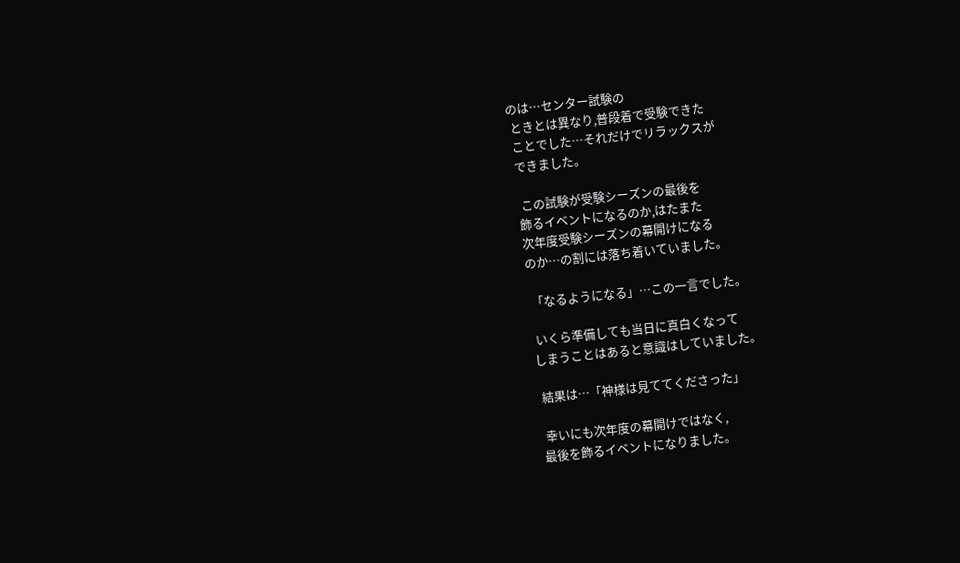のは…センター試験の
 ときとは異なり,普段着で受験できた
 ことでした…それだけでリラックスが
 できました。

  この試験が受験シーズンの最後を
 飾るイベントになるのか,はたまた
 次年度受験シーズンの幕開けになる
 のか…の割には落ち着いていました。

  「なるようになる」…この一言でした。

  いくら準備しても当日に真白くなって
 しまうことはあると意識はしていました。

  結果は…「神様は見ててくださった」

  幸いにも次年度の幕開けではなく,
 最後を飾るイベントになりました。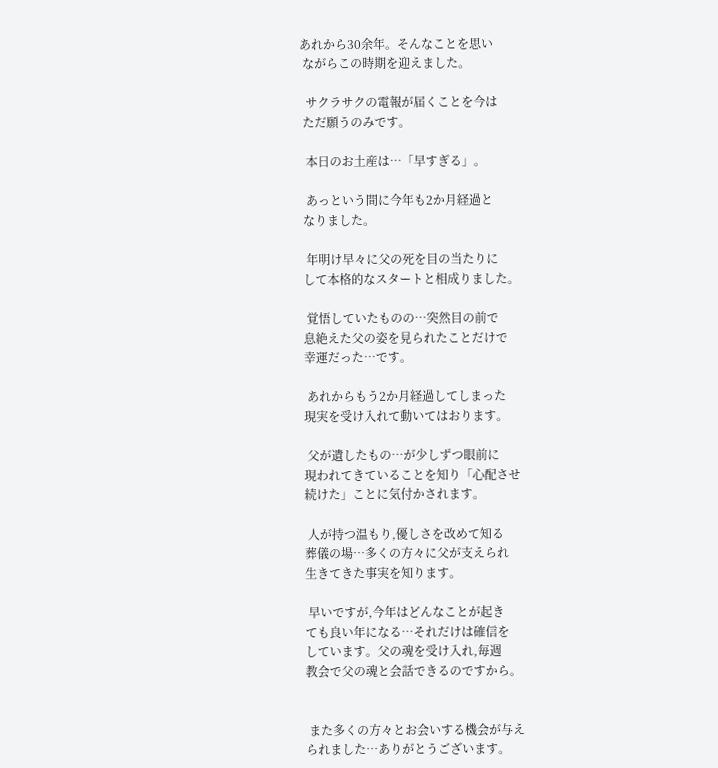あれから30余年。そんなことを思い
 ながらこの時期を迎えました。

  サクラサクの電報が届くことを今は
 ただ願うのみです。

  本日のお土産は…「早すぎる」。

  あっという間に今年も2か月経過と
 なりました。

  年明け早々に父の死を目の当たりに
 して本格的なスタートと相成りました。

  覚悟していたものの…突然目の前で
 息絶えた父の姿を見られたことだけで
 幸運だった…です。

  あれからもう2か月経過してしまった
 現実を受け入れて動いてはおります。

  父が遺したもの…が少しずつ眼前に
 現われてきていることを知り「心配させ
 続けた」ことに気付かされます。

  人が持つ温もり,優しさを改めて知る
 葬儀の場…多くの方々に父が支えられ
 生きてきた事実を知ります。

  早いですが,今年はどんなことが起き
 ても良い年になる…それだけは確信を
 しています。父の魂を受け入れ,毎週
 教会で父の魂と会話できるのですから。


  また多くの方々とお会いする機会が与え
 られました…ありがとうございます。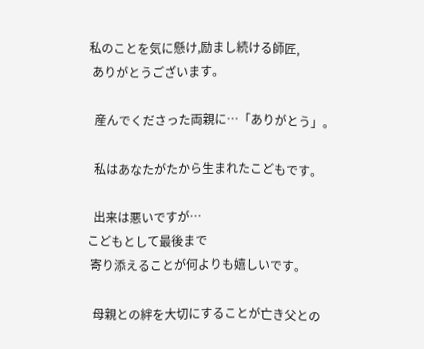私のことを気に懸け,励まし続ける師匠,
 ありがとうございます。

  産んでくださった両親に…「ありがとう」。

  私はあなたがたから生まれたこどもです。

  出来は悪いですが…
こどもとして最後まで
 寄り添えることが何よりも嬉しいです。

  母親との絆を大切にすることが亡き父との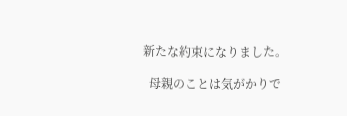新たな約束になりました。

  母親のことは気がかりで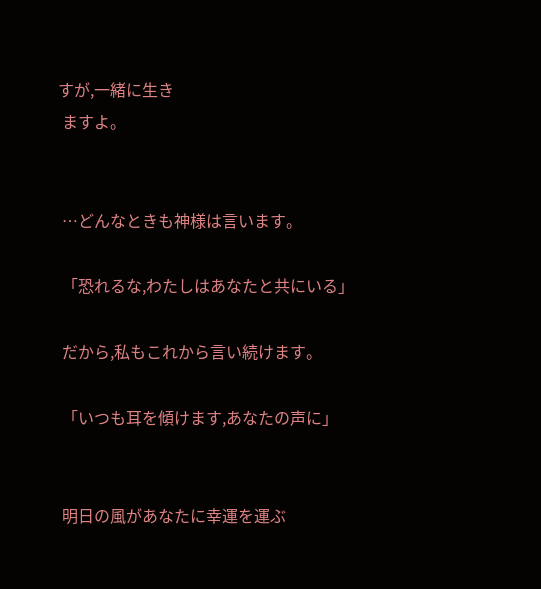すが,一緒に生き
 ますよ。


 …どんなときも神様は言います。

 「恐れるな,わたしはあなたと共にいる」

 だから,私もこれから言い続けます。

 「いつも耳を傾けます,あなたの声に」


 明日の風があなたに幸運を運ぶ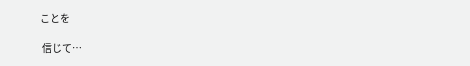ことを

 信じて…